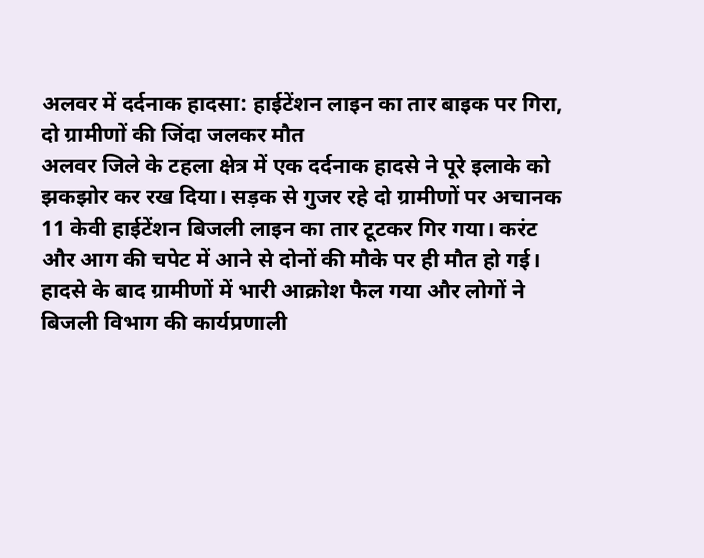अलवर में दर्दनाक हादसा: हाईटेंशन लाइन का तार बाइक पर गिरा, दो ग्रामीणों की जिंदा जलकर मौत
अलवर जिले के टहला क्षेत्र में एक दर्दनाक हादसे ने पूरे इलाके को झकझोर कर रख दिया। सड़क से गुजर रहे दो ग्रामीणों पर अचानक 11 केवी हाईटेंशन बिजली लाइन का तार टूटकर गिर गया। करंट और आग की चपेट में आने से दोनों की मौके पर ही मौत हो गई। हादसे के बाद ग्रामीणों में भारी आक्रोश फैल गया और लोगों ने बिजली विभाग की कार्यप्रणाली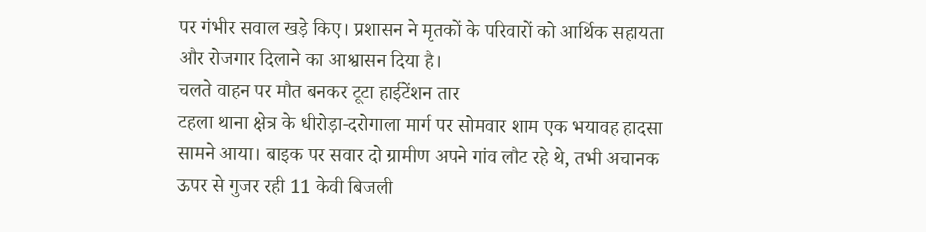पर गंभीर सवाल खड़े किए। प्रशासन ने मृतकों के परिवारों को आर्थिक सहायता और रोजगार दिलाने का आश्वासन दिया है।
चलते वाहन पर मौत बनकर टूटा हाईटेंशन तार
टहला थाना क्षेत्र के धीरोड़ा-दरोगाला मार्ग पर सोमवार शाम एक भयावह हादसा सामने आया। बाइक पर सवार दो ग्रामीण अपने गांव लौट रहे थे, तभी अचानक ऊपर से गुजर रही 11 केवी बिजली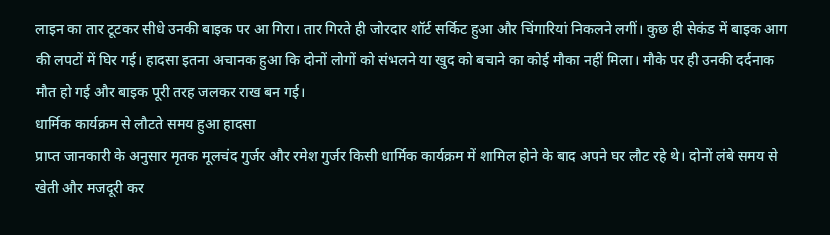लाइन का तार टूटकर सीधे उनकी बाइक पर आ गिरा। तार गिरते ही जोरदार शॉर्ट सर्किट हुआ और चिंगारियां निकलने लगीं। कुछ ही सेकंड में बाइक आग की लपटों में घिर गई। हादसा इतना अचानक हुआ कि दोनों लोगों को संभलने या खुद को बचाने का कोई मौका नहीं मिला। मौके पर ही उनकी दर्दनाक मौत हो गई और बाइक पूरी तरह जलकर राख बन गई।
धार्मिक कार्यक्रम से लौटते समय हुआ हादसा
प्राप्त जानकारी के अनुसार मृतक मूलचंद गुर्जर और रमेश गुर्जर किसी धार्मिक कार्यक्रम में शामिल होने के बाद अपने घर लौट रहे थे। दोनों लंबे समय से खेती और मजदूरी कर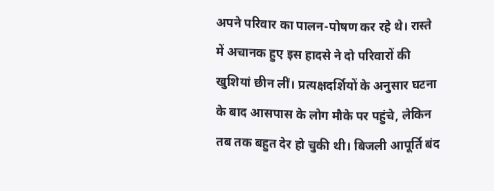अपने परिवार का पालन-पोषण कर रहे थे। रास्ते में अचानक हुए इस हादसे ने दो परिवारों की खुशियां छीन लीं। प्रत्यक्षदर्शियों के अनुसार घटना के बाद आसपास के लोग मौके पर पहुंचे, लेकिन तब तक बहुत देर हो चुकी थी। बिजली आपूर्ति बंद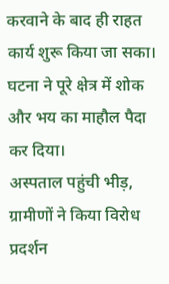करवाने के बाद ही राहत कार्य शुरू किया जा सका। घटना ने पूरे क्षेत्र में शोक और भय का माहौल पैदा कर दिया।
अस्पताल पहुंची भीड़, ग्रामीणों ने किया विरोध प्रदर्शन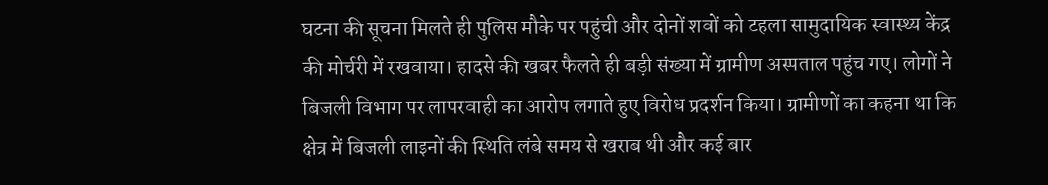घटना की सूचना मिलते ही पुलिस मौके पर पहुंची और दोनों शवों को टहला सामुदायिक स्वास्थ्य केंद्र की मोर्चरी में रखवाया। हादसे की खबर फैलते ही बड़ी संख्या में ग्रामीण अस्पताल पहुंच गए। लोगों ने बिजली विभाग पर लापरवाही का आरोप लगाते हुए विरोध प्रदर्शन किया। ग्रामीणों का कहना था कि क्षेत्र में बिजली लाइनों की स्थिति लंबे समय से खराब थी और कई बार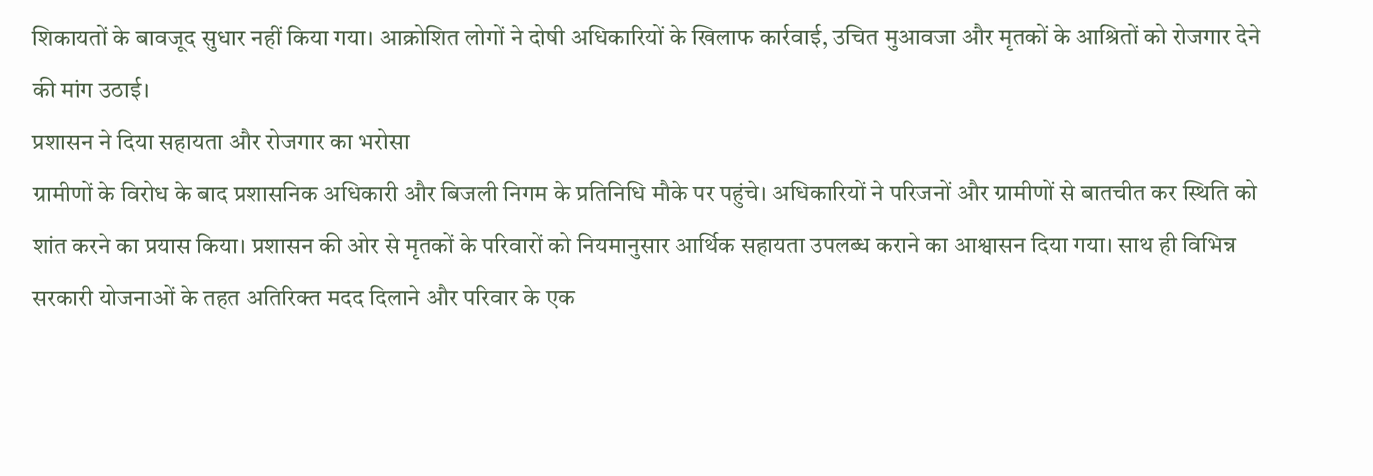शिकायतों के बावजूद सुधार नहीं किया गया। आक्रोशित लोगों ने दोषी अधिकारियों के खिलाफ कार्रवाई, उचित मुआवजा और मृतकों के आश्रितों को रोजगार देने की मांग उठाई।
प्रशासन ने दिया सहायता और रोजगार का भरोसा
ग्रामीणों के विरोध के बाद प्रशासनिक अधिकारी और बिजली निगम के प्रतिनिधि मौके पर पहुंचे। अधिकारियों ने परिजनों और ग्रामीणों से बातचीत कर स्थिति को शांत करने का प्रयास किया। प्रशासन की ओर से मृतकों के परिवारों को नियमानुसार आर्थिक सहायता उपलब्ध कराने का आश्वासन दिया गया। साथ ही विभिन्न सरकारी योजनाओं के तहत अतिरिक्त मदद दिलाने और परिवार के एक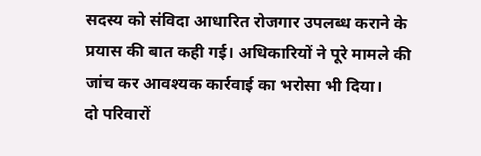सदस्य को संविदा आधारित रोजगार उपलब्ध कराने के प्रयास की बात कही गई। अधिकारियों ने पूरे मामले की जांच कर आवश्यक कार्रवाई का भरोसा भी दिया।
दो परिवारों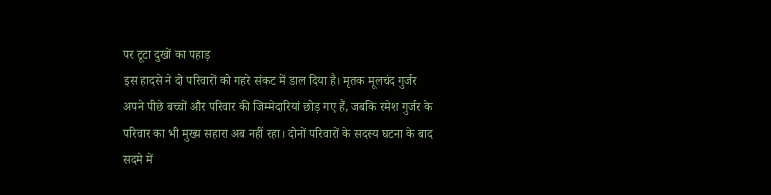पर टूटा दुखों का पहाड़
इस हादसे ने दो परिवारों को गहरे संकट में डाल दिया है। मृतक मूलचंद गुर्जर अपने पीछे बच्चों और परिवार की जिम्मेदारियां छोड़ गए हैं, जबकि रमेश गुर्जर के परिवार का भी मुख्य सहारा अब नहीं रहा। दोनों परिवारों के सदस्य घटना के बाद सदमे में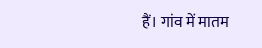हैं। गांव में मातम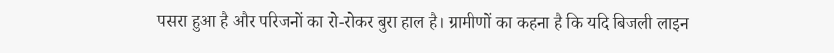पसरा हुआ है और परिजनों का रो-रोकर बुरा हाल है। ग्रामीणों का कहना है कि यदि बिजली लाइन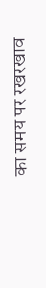का समय पर रखरखाव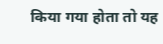किया गया होता तो यह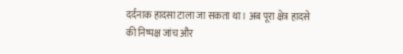दर्दनाक हादसा टाला जा सकता था। अब पूरा क्षेत्र हादसे की निष्पक्ष जांच और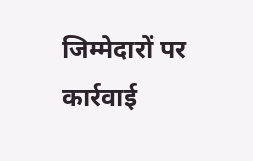जिम्मेदारों पर कार्रवाई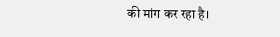की मांग कर रहा है।